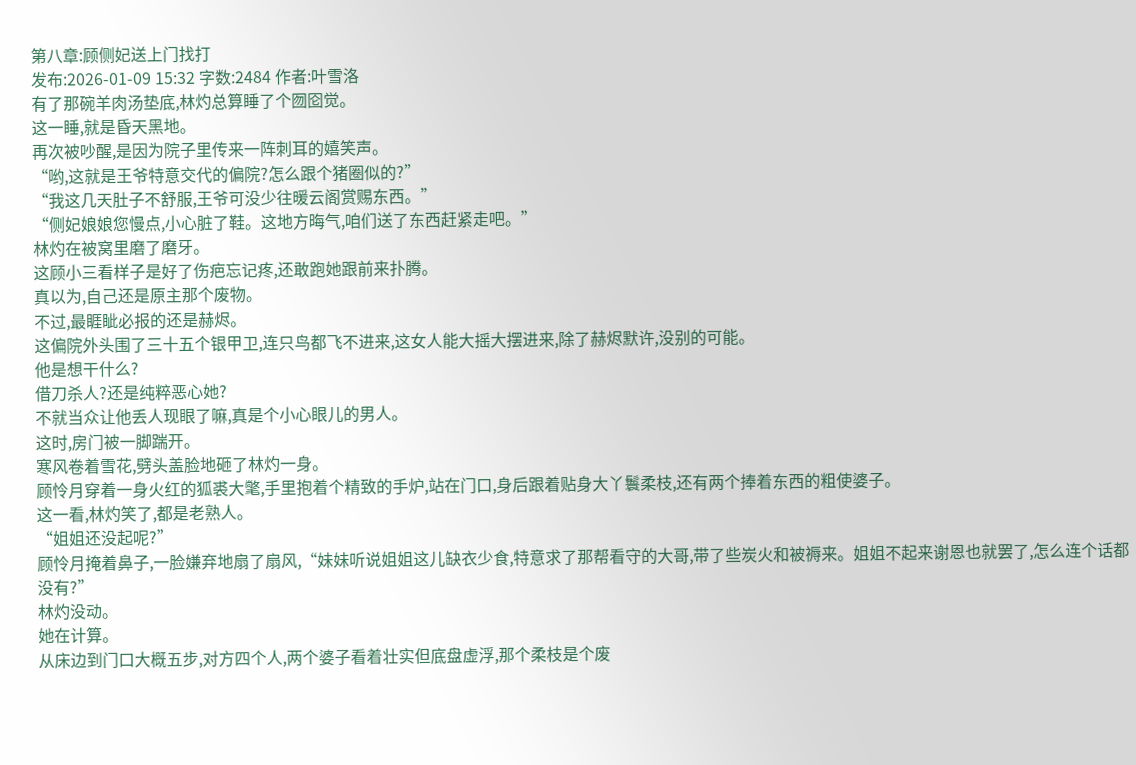第八章:顾侧妃送上门找打
发布:2026-01-09 15:32 字数:2484 作者:叶雪洛
有了那碗羊肉汤垫底,林灼总算睡了个囫囵觉。
这一睡,就是昏天黑地。
再次被吵醒,是因为院子里传来一阵刺耳的嬉笑声。
“哟,这就是王爷特意交代的偏院?怎么跟个猪圈似的?”
“我这几天肚子不舒服,王爷可没少往暖云阁赏赐东西。”
“侧妃娘娘您慢点,小心脏了鞋。这地方晦气,咱们送了东西赶紧走吧。”
林灼在被窝里磨了磨牙。
这顾小三看样子是好了伤疤忘记疼,还敢跑她跟前来扑腾。
真以为,自己还是原主那个废物。
不过,最睚眦必报的还是赫烬。
这偏院外头围了三十五个银甲卫,连只鸟都飞不进来,这女人能大摇大摆进来,除了赫烬默许,没别的可能。
他是想干什么?
借刀杀人?还是纯粹恶心她?
不就当众让他丢人现眼了嘛,真是个小心眼儿的男人。
这时,房门被一脚踹开。
寒风卷着雪花,劈头盖脸地砸了林灼一身。
顾怜月穿着一身火红的狐裘大氅,手里抱着个精致的手炉,站在门口,身后跟着贴身大丫鬟柔枝,还有两个捧着东西的粗使婆子。
这一看,林灼笑了,都是老熟人。
“姐姐还没起呢?”
顾怜月掩着鼻子,一脸嫌弃地扇了扇风,“妹妹听说姐姐这儿缺衣少食,特意求了那帮看守的大哥,带了些炭火和被褥来。姐姐不起来谢恩也就罢了,怎么连个话都没有?”
林灼没动。
她在计算。
从床边到门口大概五步,对方四个人,两个婆子看着壮实但底盘虚浮,那个柔枝是个废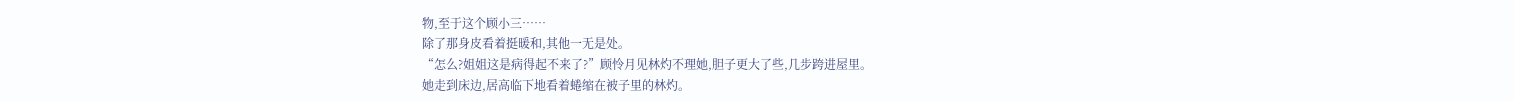物,至于这个顾小三……
除了那身皮看着挺暖和,其他一无是处。
“怎么?姐姐这是病得起不来了?”顾怜月见林灼不理她,胆子更大了些,几步跨进屋里。
她走到床边,居高临下地看着蜷缩在被子里的林灼。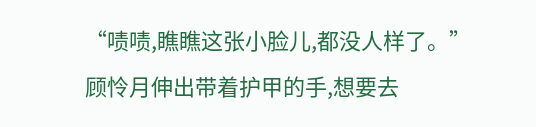“啧啧,瞧瞧这张小脸儿,都没人样了。”顾怜月伸出带着护甲的手,想要去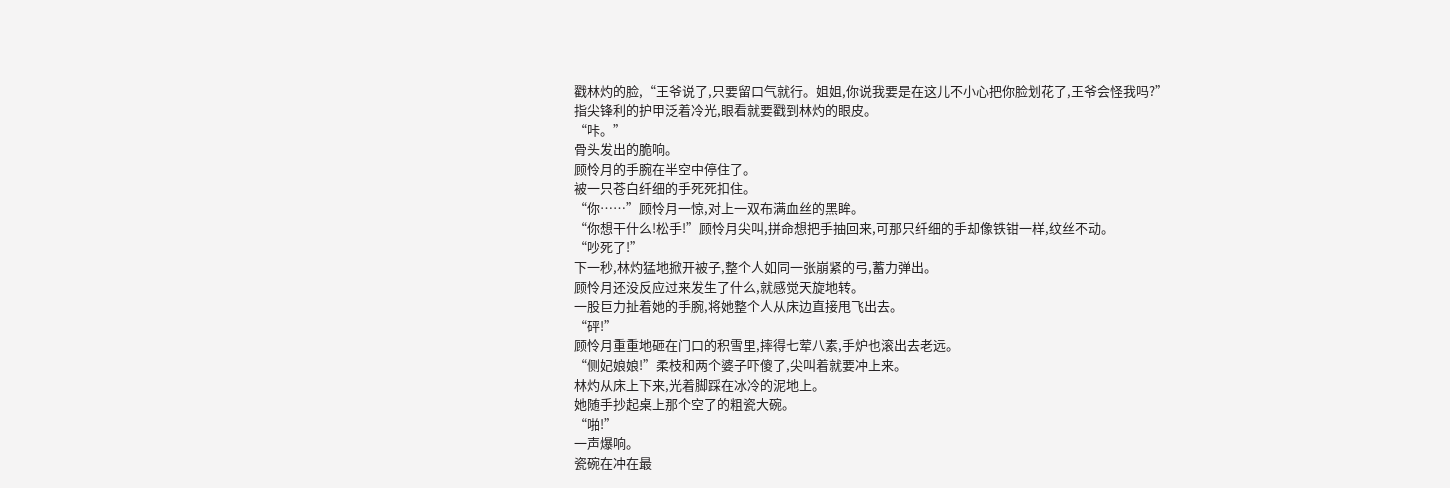戳林灼的脸,“王爷说了,只要留口气就行。姐姐,你说我要是在这儿不小心把你脸划花了,王爷会怪我吗?”
指尖锋利的护甲泛着冷光,眼看就要戳到林灼的眼皮。
“咔。”
骨头发出的脆响。
顾怜月的手腕在半空中停住了。
被一只苍白纤细的手死死扣住。
“你……”顾怜月一惊,对上一双布满血丝的黑眸。
“你想干什么!松手!”顾怜月尖叫,拼命想把手抽回来,可那只纤细的手却像铁钳一样,纹丝不动。
“吵死了!”
下一秒,林灼猛地掀开被子,整个人如同一张崩紧的弓,蓄力弹出。
顾怜月还没反应过来发生了什么,就感觉天旋地转。
一股巨力扯着她的手腕,将她整个人从床边直接甩飞出去。
“砰!”
顾怜月重重地砸在门口的积雪里,摔得七荤八素,手炉也滚出去老远。
“侧妃娘娘!”柔枝和两个婆子吓傻了,尖叫着就要冲上来。
林灼从床上下来,光着脚踩在冰冷的泥地上。
她随手抄起桌上那个空了的粗瓷大碗。
“啪!”
一声爆响。
瓷碗在冲在最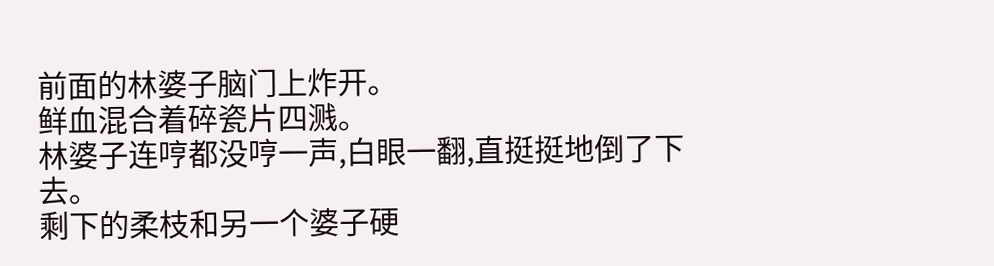前面的林婆子脑门上炸开。
鲜血混合着碎瓷片四溅。
林婆子连哼都没哼一声,白眼一翻,直挺挺地倒了下去。
剩下的柔枝和另一个婆子硬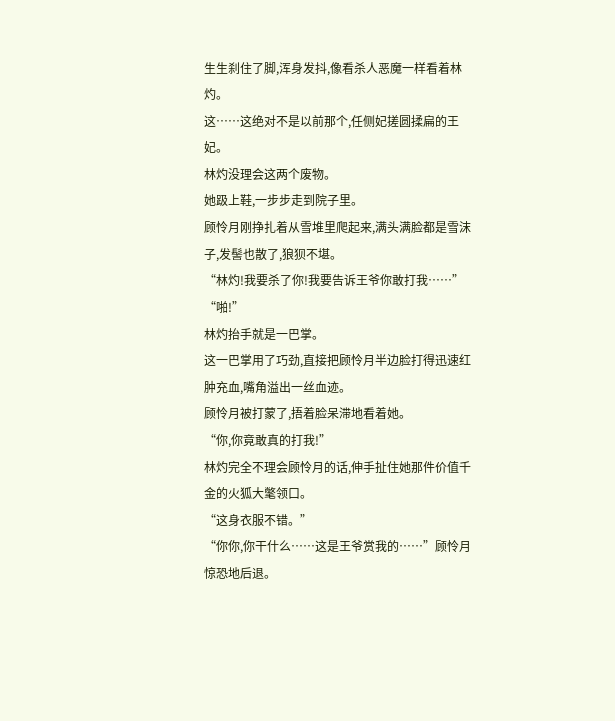生生刹住了脚,浑身发抖,像看杀人恶魔一样看着林灼。
这……这绝对不是以前那个,任侧妃搓圆揉扁的王妃。
林灼没理会这两个废物。
她趿上鞋,一步步走到院子里。
顾怜月刚挣扎着从雪堆里爬起来,满头满脸都是雪沫子,发髻也散了,狼狈不堪。
“林灼!我要杀了你!我要告诉王爷你敢打我……”
“啪!”
林灼抬手就是一巴掌。
这一巴掌用了巧劲,直接把顾怜月半边脸打得迅速红肿充血,嘴角溢出一丝血迹。
顾怜月被打蒙了,捂着脸呆滞地看着她。
“你,你竟敢真的打我!”
林灼完全不理会顾怜月的话,伸手扯住她那件价值千金的火狐大氅领口。
“这身衣服不错。”
“你你,你干什么……这是王爷赏我的……”顾怜月惊恐地后退。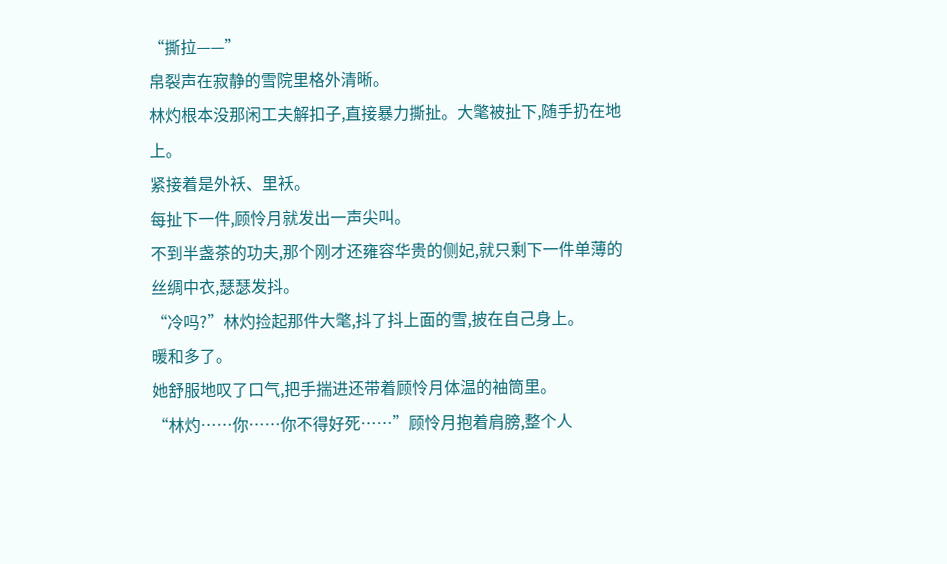“撕拉——”
帛裂声在寂静的雪院里格外清晰。
林灼根本没那闲工夫解扣子,直接暴力撕扯。大氅被扯下,随手扔在地上。
紧接着是外袄、里袄。
每扯下一件,顾怜月就发出一声尖叫。
不到半盏茶的功夫,那个刚才还雍容华贵的侧妃,就只剩下一件单薄的丝绸中衣,瑟瑟发抖。
“冷吗?”林灼捡起那件大氅,抖了抖上面的雪,披在自己身上。
暖和多了。
她舒服地叹了口气,把手揣进还带着顾怜月体温的袖筒里。
“林灼……你……你不得好死……”顾怜月抱着肩膀,整个人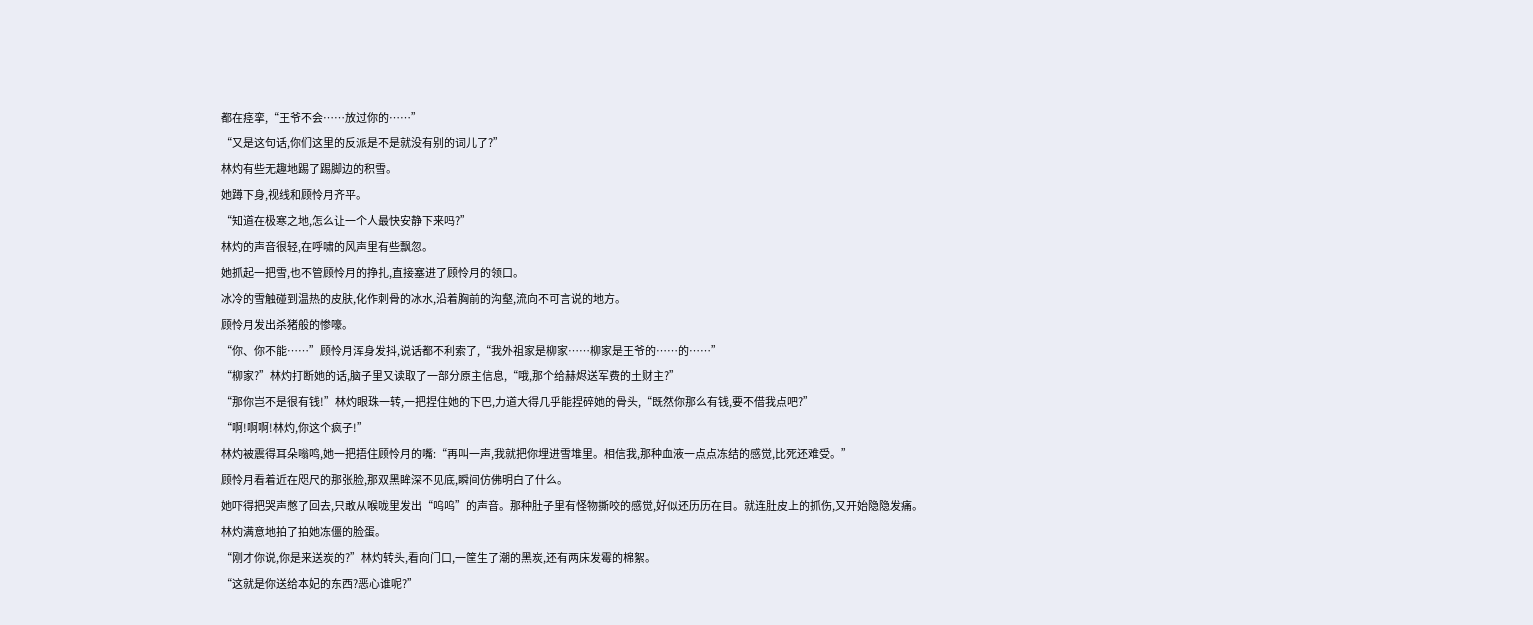都在痉挛,“王爷不会……放过你的……”
“又是这句话,你们这里的反派是不是就没有别的词儿了?”
林灼有些无趣地踢了踢脚边的积雪。
她蹲下身,视线和顾怜月齐平。
“知道在极寒之地,怎么让一个人最快安静下来吗?”
林灼的声音很轻,在呼啸的风声里有些飘忽。
她抓起一把雪,也不管顾怜月的挣扎,直接塞进了顾怜月的领口。
冰冷的雪触碰到温热的皮肤,化作刺骨的冰水,沿着胸前的沟壑,流向不可言说的地方。
顾怜月发出杀猪般的惨嚎。
“你、你不能……”顾怜月浑身发抖,说话都不利索了,“我外祖家是柳家……柳家是王爷的……的……”
“柳家?”林灼打断她的话,脑子里又读取了一部分原主信息,“哦,那个给赫烬送军费的土财主?”
“那你岂不是很有钱!”林灼眼珠一转,一把捏住她的下巴,力道大得几乎能捏碎她的骨头,“既然你那么有钱,要不借我点吧?”
“啊!啊啊!林灼,你这个疯子!”
林灼被震得耳朵嗡鸣,她一把捂住顾怜月的嘴:“再叫一声,我就把你埋进雪堆里。相信我,那种血液一点点冻结的感觉,比死还难受。”
顾怜月看着近在咫尺的那张脸,那双黑眸深不见底,瞬间仿佛明白了什么。
她吓得把哭声憋了回去,只敢从喉咙里发出“呜呜”的声音。那种肚子里有怪物撕咬的感觉,好似还历历在目。就连肚皮上的抓伤,又开始隐隐发痛。
林灼满意地拍了拍她冻僵的脸蛋。
“刚才你说,你是来送炭的?”林灼转头,看向门口,一筐生了潮的黑炭,还有两床发霉的棉絮。
“这就是你送给本妃的东西?恶心谁呢?”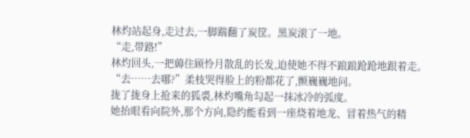林灼站起身,走过去,一脚踹翻了炭筐。黑炭滚了一地。
“走,带路!”
林灼回头,一把薅住顾怜月散乱的长发,迫使她不得不踉踉跄跄地跟着走。
“去……去哪?”柔枝哭得脸上的粉都花了,颤巍巍地问。
拢了拢身上抢来的狐裘,林灼嘴角勾起一抹冰冷的弧度。
她抬眼看向院外,那个方向,隐约能看到一座烧着地龙、冒着热气的精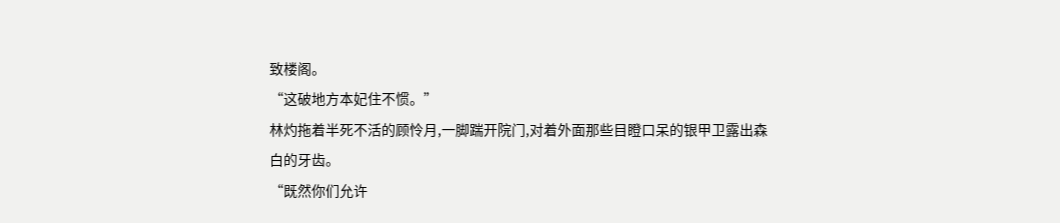致楼阁。
“这破地方本妃住不惯。”
林灼拖着半死不活的顾怜月,一脚踹开院门,对着外面那些目瞪口呆的银甲卫露出森白的牙齿。
“既然你们允许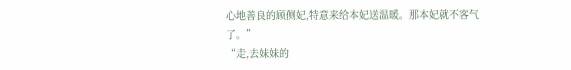心地善良的顾侧妃,特意来给本妃送温暖。那本妃就不客气了。”
“走,去妹妹的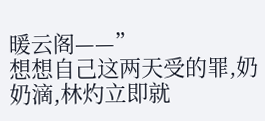暖云阁——”
想想自己这两天受的罪,奶奶滴,林灼立即就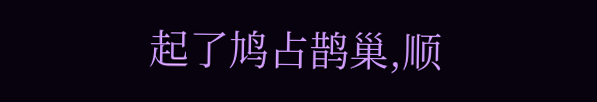起了鸠占鹊巢,顺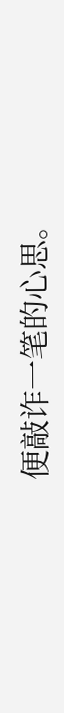便敲诈一笔的心思。